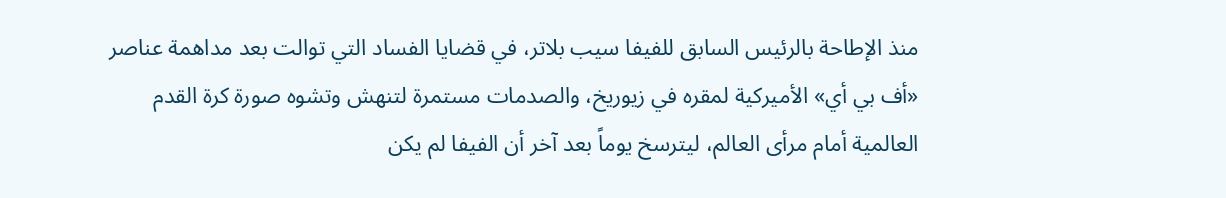منذ الإطاحة بالرئيس السابق للفيفا سيب بلاتر، في قضايا الفساد التي توالت بعد مداهمة عناصر «أف بي أي» الأميركية لمقره في زيوريخ، والصدمات مستمرة لتنهش وتشوه صورة كرة القدم العالمية أمام مرأى العالم، ليترسخ يوماً بعد آخر أن الفيفا لم يكن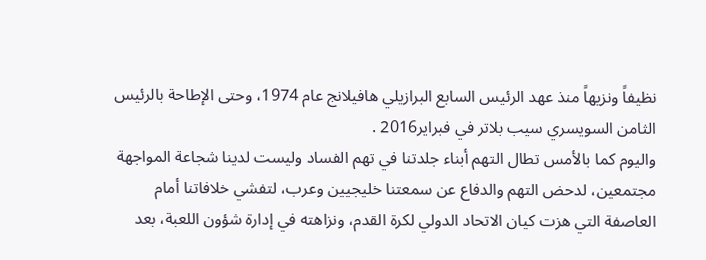نظيفاً ونزيهاً منذ عهد الرئيس السابع البرازيلي هافيلانج عام 1974، وحتى الإطاحة بالرئيس الثامن السويسري سيب بلاتر في فبراير2016 .
واليوم كما بالأمس تطال التهم أبناء جلدتنا في تهم الفساد وليست لدينا شجاعة المواجهة مجتمعين، لدحض التهم والدفاع عن سمعتنا خليجيين وعرب، لتفشي خلافاتنا أمام العاصفة التي هزت كيان الاتحاد الدولي لكرة القدم، ونزاهته في إدارة شؤون اللعبة، بعد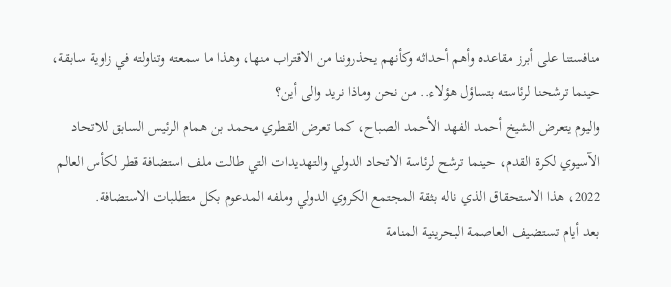منافستنا على أبرز مقاعده وأهم أحداثه وكأنهم يحذروننا من الاقتراب منها، وهذا ما سمعته وتناولته في زاوية سابقة، حينما ترشحنا لرئاسته بتساؤل هؤلاء.. من نحن وماذا نريد والى أين؟
واليوم يتعرض الشيخ أحمد الفهد الأحمد الصباح، كما تعرض القطري محمد بن همام الرئيس السابق للاتحاد الآسيوي لكرة القدم، حينما ترشح لرئاسة الاتحاد الدولي والتهديدات التي طالت ملف استضافة قطر لكأس العالم 2022، هذا الاستحقاق الذي ناله بثقة المجتمع الكروي الدولي وملفه المدعوم بكل متطلبات الاستضافة.
بعد أيام تستضيف العاصمة البحرينية المنامة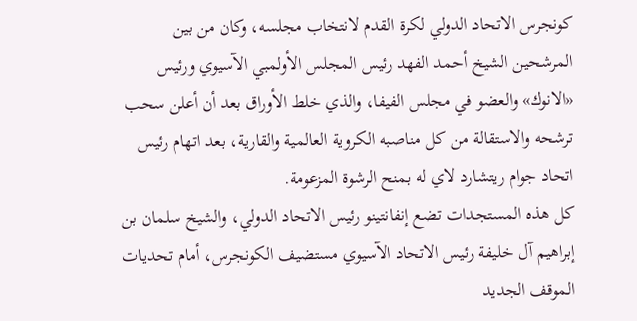كونجرس الاتحاد الدولي لكرة القدم لانتخاب مجلسه، وكان من بين المرشحين الشيخ أحمد الفهد رئيس المجلس الأولمبي الآسيوي ورئيس «الانوك» والعضو في مجلس الفيفا، والذي خلط الأوراق بعد أن أعلن سحب ترشحه والاستقالة من كل مناصبه الكروية العالمية والقارية، بعد اتهام رئيس اتحاد جوام ريتشارد لاي له بمنح الرشوة المزعومة.
كل هذه المستجدات تضع إنفانتينو رئيس الاتحاد الدولي، والشيخ سلمان بن إبراهيم آل خليفة رئيس الاتحاد الآسيوي مستضيف الكونجرس، أمام تحديات الموقف الجديد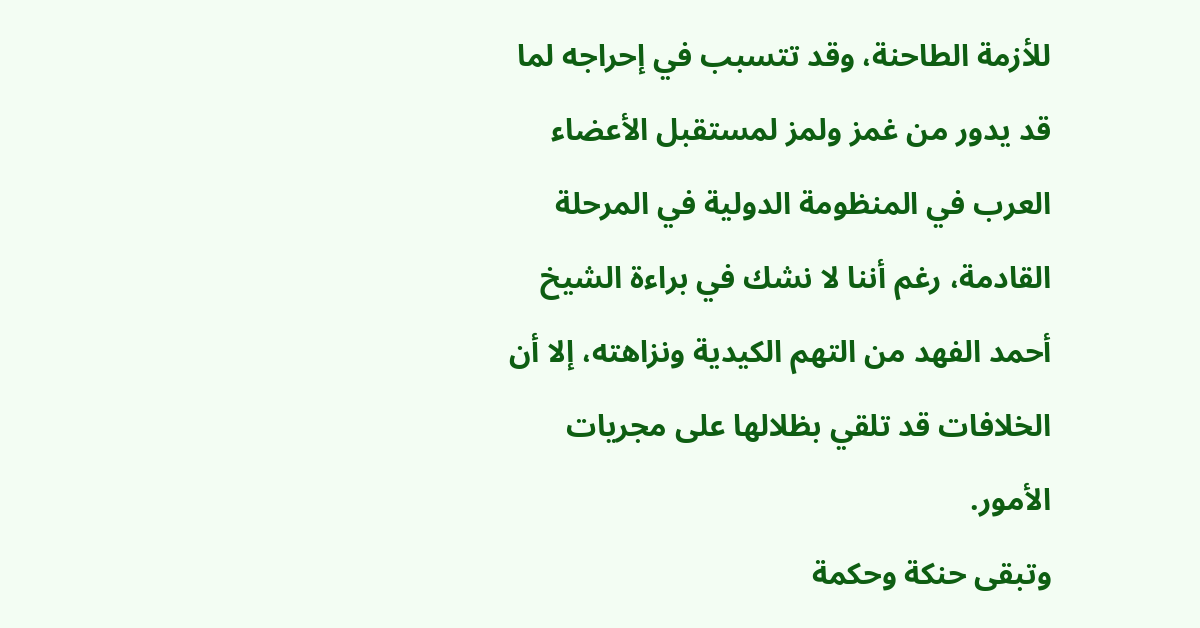للأزمة الطاحنة، وقد تتسبب في إحراجه لما قد يدور من غمز ولمز لمستقبل الأعضاء العرب في المنظومة الدولية في المرحلة القادمة، رغم أننا لا نشك في براءة الشيخ أحمد الفهد من التهم الكيدية ونزاهته، إلا أن الخلافات قد تلقي بظلالها على مجريات الأمور.
وتبقى حنكة وحكمة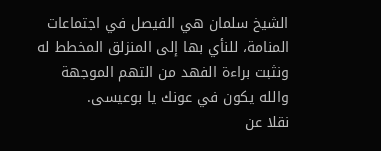الشيخ سلمان هي الفيصل في اجتماعات المنامة، للنأي بها إلى المنزلق المخطط له ونثبت براءة الفهد من التهم الموجهة والله يكون في عونك يا بوعيسى.
نقلا عن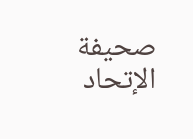صحيفة الإتحاد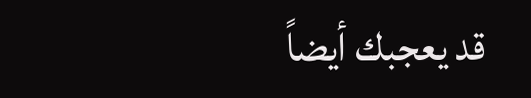قد يعجبك أيضاً